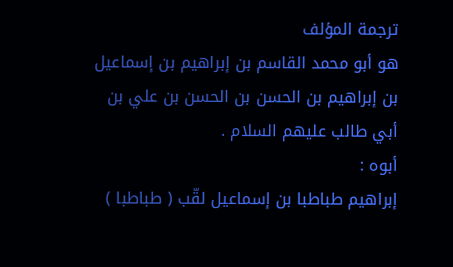ترجمة المؤلف
هو أبو محمد القاسم بن إبراهيم بن إسماعيل بن إبراهيم بن الحسن بن الحسن بن علي بن أبي طالب عليهم السلام .
أبوه :
إبراهيم طباطبا بن إسماعيل لقّب ( طباطبا )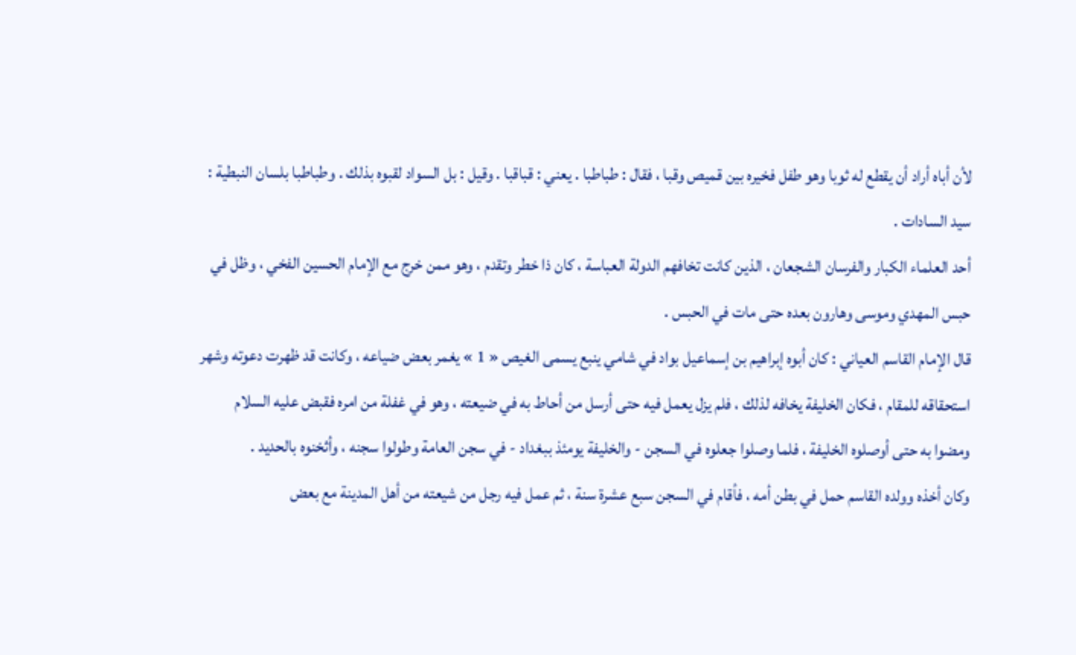لأن أباه أراد أن يقطع له ثوبا وهو طفل فخيره بين قميص وقبا ، فقال : طباطبا . يعني : قباقبا . وقيل : بل السواد لقبوه بذلك . وطباطبا بلسان النبطية : سيد السادات .
أحد العلماء الكبار والفرسان الشجعان ، الذين كانت تخافهم الدولة العباسة ، كان ذا خطر وتقدم ، وهو ممن خرج مع الإمام الحسين الفخي ، وظل في حبس المهدي وموسى وهارون بعده حتى مات في الحبس .
قال الإمام القاسم العياني : كان أبوه إبراهيم بن إسماعيل بواد في شامي ينبع يسمى الغيص « 1 » يغمر بعض ضياعه ، وكانت قد ظهرت دعوته وشهر استحقاقه للمقام ، فكان الخليفة يخافه لذلك ، فلم يزل يعمل فيه حتى أرسل من أحاط به في ضيعته ، وهو في غفلة من امره فقبض عليه السلام ومضوا به حتى أوصلوه الخليفة ، فلما وصلوا جعلوه في السجن - والخليفة يومئذ ببغداد - في سجن العامة وطولوا سجنه ، وأثخنوه بالحديد .
وكان أخذه وولده القاسم حمل في بطن أمه ، فأقام في السجن سبع عشرة سنة ، ثم عمل فيه رجل من شيعته من أهل المدينة مع بعض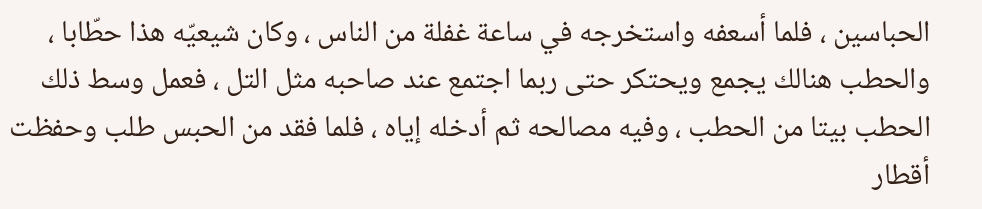الحباسين ، فلما أسعفه واستخرجه في ساعة غفلة من الناس ، وكان شيعيّه هذا حطّابا ، والحطب هنالك يجمع ويحتكر حتى ربما اجتمع عند صاحبه مثل التل ، فعمل وسط ذلك الحطب بيتا من الحطب ، وفيه مصالحه ثم أدخله إياه ، فلما فقد من الحبس طلب وحفظت أقطار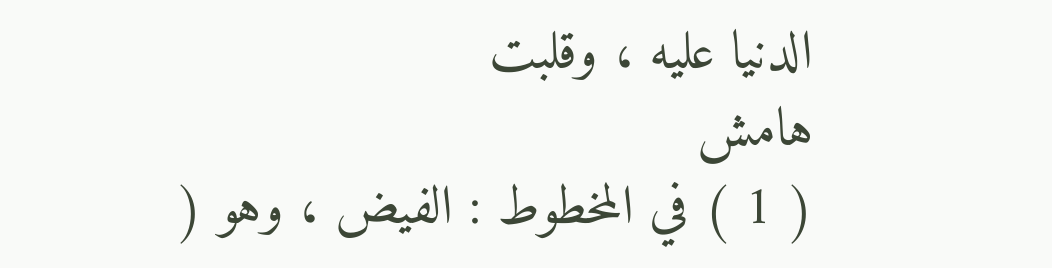الدنيا عليه ، وقلبت
هامش
( 1 ) في المخطوط : الفيض ، وهو (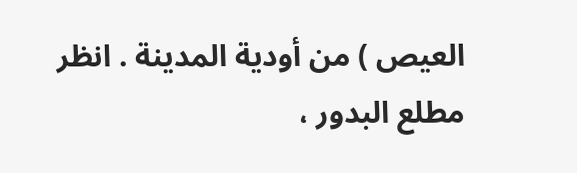العيص ) من أودية المدينة . انظر مطلع البدور ،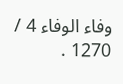وفاء الوفاء 4 / 1270 .